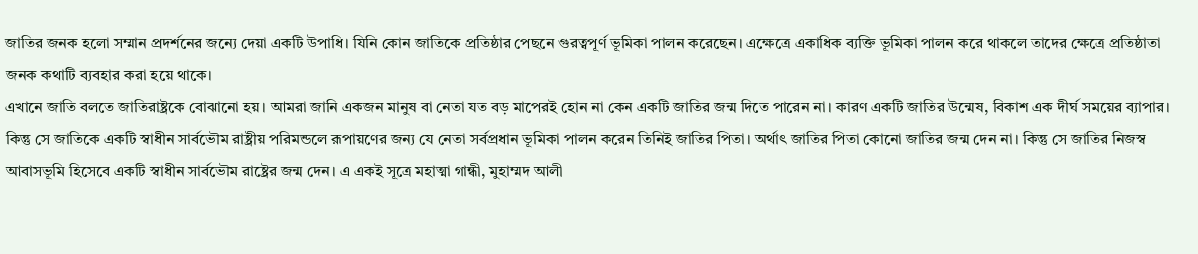জাতির জনক হলো সম্মান প্রদর্শনের জন্যে দেয়া একটি উপাধি। যিনি কোন জাতিকে প্রতিষ্ঠার পেছনে গুরত্বপূর্ণ ভূমিকা পালন করেছেন। এক্ষেত্রে একাধিক ব্যক্তি ভূমিকা পালন করে থাকলে তাদের ক্ষেত্রে প্রতিষ্ঠাতা জনক কথাটি ব্যবহার করা হয়ে থাকে।
এখানে জাতি বলতে জাতিরাষ্ট্রকে বোঝানো হয়। আমরা জানি একজন মানুষ বা নেতা যত বড় মাপেরই হোন না কেন একটি জাতির জন্ম দিতে পারেন না। কারণ একটি জাতির উন্মেষ, বিকাশ এক দীর্ঘ সময়ের ব্যাপার। কিন্তু সে জাতিকে একটি স্বাধীন সার্বভৌম রাষ্ট্রীয় পরিমন্ডলে রূপায়ণের জন্য যে নেতা সর্বপ্রধান ভূমিকা পালন করেন তিনিই জাতির পিতা। অর্থাৎ জাতির পিতা কোনো জাতির জন্ম দেন না। কিন্তু সে জাতির নিজস্ব আবাসভূমি হিসেবে একটি স্বাধীন সার্বভৌম রাষ্ট্রের জন্ম দেন। এ একই সূত্রে মহাত্মা গান্ধী, মুহাম্মদ আলী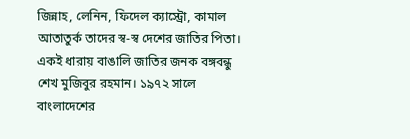জিন্নাহ, লেনিন, ফিদেল ক্যাস্ট্রো, কামাল আতাতুর্ক তাদের স্ব-স্ব দেশের জাতির পিতা।
একই ধারায় বাঙালি জাতির জনক বঙ্গবন্ধু শেখ মুজিবুর রহমান। ১৯৭২ সালে বাংলাদেশের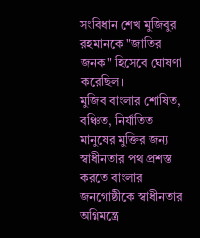সংবিধান শেখ মুজিবুর রহমানকে "জাতির জনক" হিসেবে ঘোষণা করেছিল।
মুজিব বাংলার শোষিত, বঞ্চিত, নির্যাতিত মানুষের মুক্তির জন্য স্বাধীনতার পথ প্রশস্ত করতে বাংলার জনগোষ্ঠীকে স্বাধীনতার অগ্নিমন্ত্রে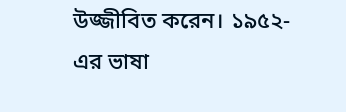উজ্জীবিত করেন। ১৯৫২-এর ভাষা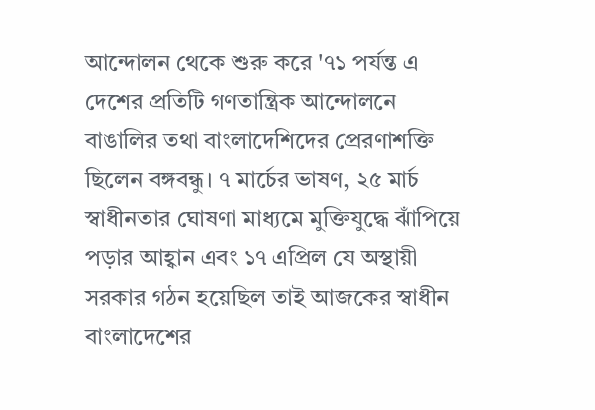আন্দোলন থেকে শুরু করে '৭১ পর্যন্ত এ দেশের প্রতিটি গণতান্ত্রিক আন্দোলনে বাঙালির তথা বাংলাদেশিদের প্রেরণাশক্তি ছিলেন বঙ্গবন্ধু। ৭ মার্চের ভাষণ, ২৫ মার্চ স্বাধীনতার ঘোষণা মাধ্যমে মুক্তিযুদ্ধে ঝাঁপিয়ে পড়ার আহ্বান এবং ১৭ এপ্রিল যে অস্থায়ী সরকার গঠন হয়েছিল তাই আজকের স্বাধীন বাংলাদেশের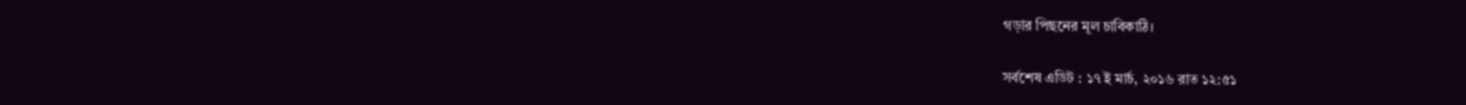গড়ার পিছনের মূল চাবিকাঠি।

সর্বশেষ এডিট : ১৭ ই মার্চ, ২০১৬ রাত ১২:৫১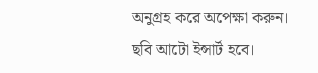অনুগ্রহ করে অপেক্ষা করুন। ছবি আটো ইন্সার্ট হবে।